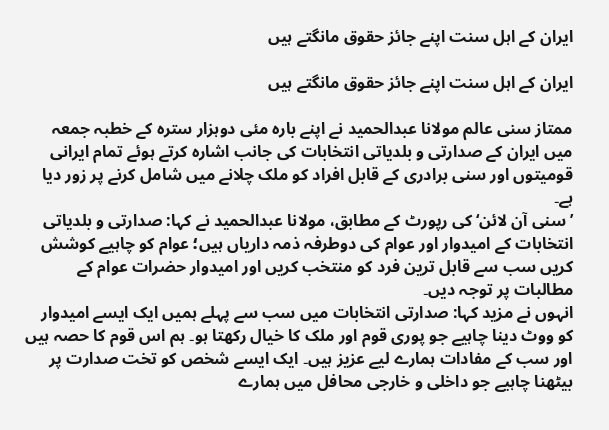ایران کے اہل سنت اپنے جائز حقوق مانگتے ہیں

ایران کے اہل سنت اپنے جائز حقوق مانگتے ہیں

ممتاز سنی عالم مولانا عبدالحمید نے اپنے بارہ مئی دوہزار سترہ کے خطبہ جمعہ میں ایران کے صدارتی و بلدیاتی انتخابات کی جانب اشارہ کرتے ہوئے تمام ایرانی قومیتوں اور سنی برادری کے قابل افراد کو ملک چلانے میں شامل کرنے پر زور دیا ہے۔
’سنی آن لائن‘ کی رپورٹ کے مطابق، مولانا عبدالحمید نے کہا: صدارتی و بلدیاتی انتخابات کے امیدوار اور عوام کی دوطرفہ ذمہ داریاں ہیں؛ عوام کو چاہیے کوشش کریں سب سے قابل ترین فرد کو منتخب کریں اور امیدوار حضرات عوام کے مطالبات پر توجہ دیں۔
انہوں نے مزید کہا: صدارتی انتخابات میں سب سے پہلے ہمیں ایک ایسے امیدوار کو ووٹ دینا چاہیے جو پوری قوم اور ملک کا خیال رکھتا ہو۔ ہم اس قوم کا حصہ ہیں اور سب کے مفادات ہمارے لیے عزیز ہیں۔ ایک ایسے شخص کو تخت صدارت پر بیٹھنا چاہیے جو داخلی و خارجی محافل میں ہمارے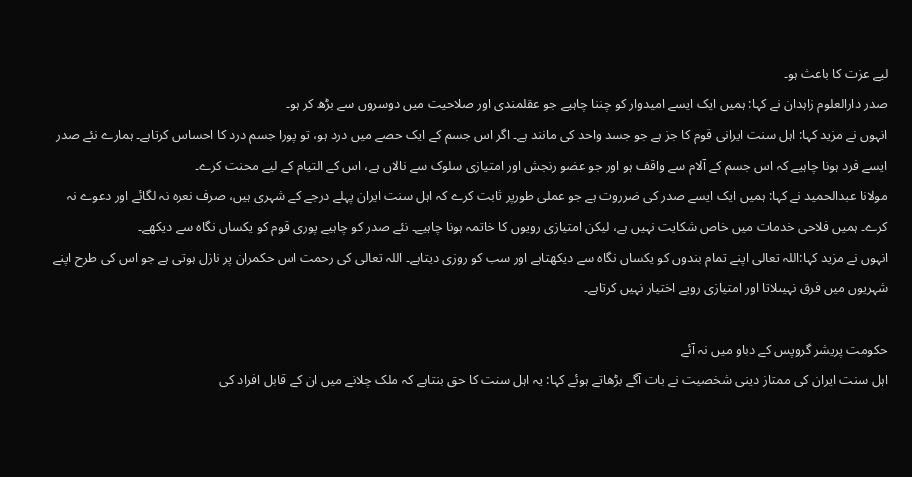لیے عزت کا باعث ہو۔
صدر دارالعلوم زاہدان نے کہا: ہمیں ایک ایسے امیدوار کو چننا چاہیے جو عقلمندی اور صلاحیت میں دوسروں سے بڑھ کر ہو۔
انہوں نے مزید کہا: اہل سنت ایرانی قوم کا جز ہے جو جسد واحد کی مانند ہے۔ اگر اس جسم کے ایک حصے میں درد ہو، تو پورا جسم درد کا احساس کرتاہے۔ ہمارے نئے صدر ایسے فرد ہونا چاہیے کہ اس جسم کے آلام سے واقف ہو اور جو عضو رنجش اور امتیازی سلوک سے نالاں ہے، اس کے التیام کے لیے محنت کرے۔
مولانا عبدالحمید نے کہا: ہمیں ایک ایسے صدر کی ضرروت ہے جو عملی طورپر ثابت کرے کہ اہل سنت ایران پہلے درجے کے شہری ہیں، صرف نعرہ نہ لگائے اور دعوے نہ کرے۔ ہمیں فلاحی خدمات میں خاص شکایت نہیں ہے، لیکن امتیازی رویوں کا خاتمہ ہونا چاہیے۔ نئے صدر کو چاہیے پوری قوم کو یکساں نگاہ سے دیکھے۔
انہوں نے مزید کہا:اللہ تعالی اپنے تمام بندوں کو یکساں نگاہ سے دیکھتاہے اور سب کو روزی دیتاہے۔ اللہ تعالی کی رحمت اس حکمران پر نازل ہوتی ہے جو اس کی طرح اپنے شہریوں میں فرق نہیںلاتا اور امتیازی رویے اختیار نہیں کرتاہے۔

حکومت پریشر گروپس کے دباو میں نہ آئے
اہل سنت ایران کی ممتاز دینی شخصیت نے بات آگے بڑھاتے ہوئے کہا: یہ اہل سنت کا حق بنتاہے کہ ملک چلانے میں ان کے قابل افراد کی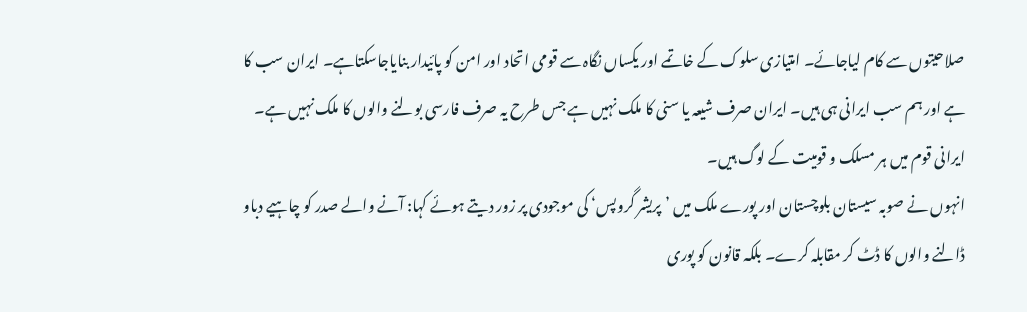صلاحیتوں سے کام لیاجائے۔ امتیازی سلوک کے خاتمے اور یکساں نگاہ سے قومی اتحاد اور امن کو پائیدار بنایاجاسکتاہے۔ ایران سب کا ہے اور ہم سب ایرانی ہی ہیں۔ ایران صرف شیعہ یا سنی کا ملک نہیں ہے جس طرح یہ صرف فارسی بولنے والوں کا ملک نہیں ہے۔ ایرانی قوم میں ہر مسلک و قومیت کے لوگ ہیں۔
انہوں نے صوبہ سیستان بلوچستان اور پورے ملک میں ’پریشر گروپس‘ کی موجودی پر زور دیتے ہوئے کہا: آنے والے صدر کو چاہیے دباو ڈالنے والوں کا ڈٹ کر مقابلہ کرے۔ بلکہ قانون کو پوری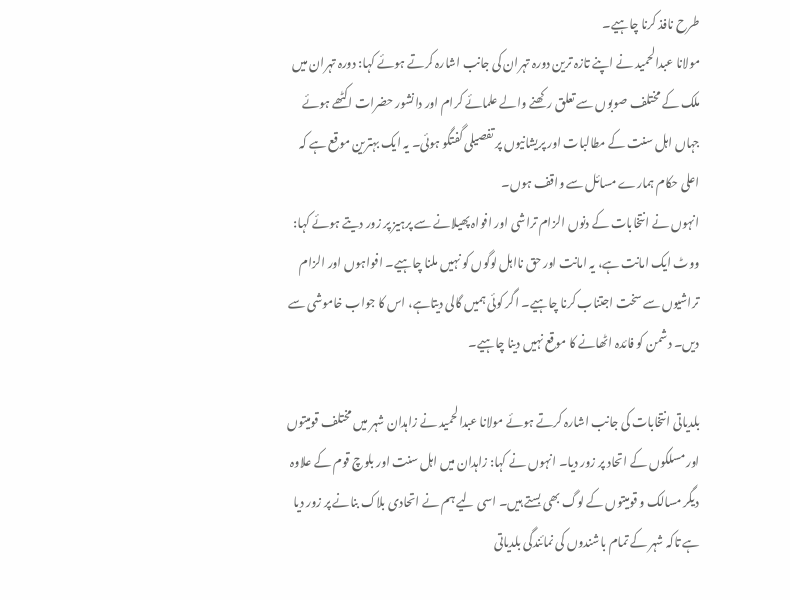طرح نافذ کرنا چاہیے۔
مولانا عبدالحمید نے اپنے تازہ ترین دورہ تہران کی جانب اشارہ کرتے ہوئے کہا: دورہ تہران میں ملک کے مختلف صوبوں سے تعلق رکھنے والے علمائے کرام اور دانشور حضرات اکٹھے ہوئے جہاں اہل سنت کے مطالبات اور پریشانیوں پر تفصیلی گفتگو ہوئی۔ یہ ایک بہترین موقع ہے کہ اعلی حکام ہمارے مسائل سے واقف ہوں۔
انہوں نے انتخابات کے دنوں الزام تراشی اور افواہ پھیلانے سے پرہیز پر زور دیتے ہوئے کہا: ووٹ ایک امانت ہے، یہ امانت اور حق نااہل لوگوں کو نہیں ملنا چاہیے۔ افواہوں اور الزام تراشیوں سے سخت اجتناب کرنا چاہیے۔ اگر کوئی ہمیں گالی دیتاہے، اس کا جواب خاموشی سے دیں۔ دشمن کو فائدہ اٹھانے کا موقع نہیں دینا چاہیے۔

بلدیاتی انتخابات کی جانب اشارہ کرتے ہوئے مولانا عبدالحمید نے زاہدان شہر میں مختلف قومیتوں اور مسلکوں کے اتحاد پر زور دیا۔ انہوں نے کہا: زاہدان میں اہل سنت اور بلوچ قوم کے علاوہ دیگر مسالک و قومیتوں کے لوگ بھی بستے ہیں۔ اسی لیے ہم نے اتحادی بلاک بنانے پر زور دیا ہے تاکہ شہر کے تمام باشندوں کی نمائندگی بلدیاتی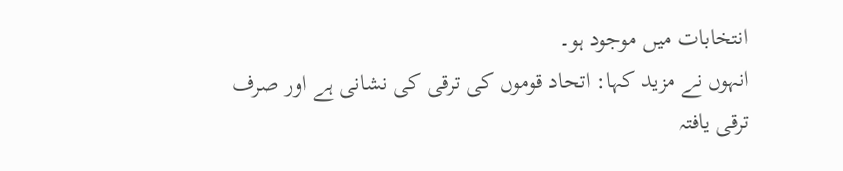انتخابات میں موجود ہو۔
انہوں نے مزید کہا: اتحاد قوموں کی ترقی کی نشانی ہے اور صرف ترقی یافتہ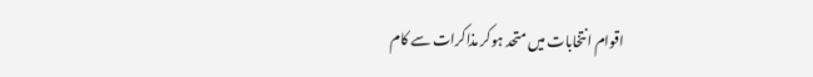اقوام انتخابات میں متحد ہوکر مذاکرات سے کام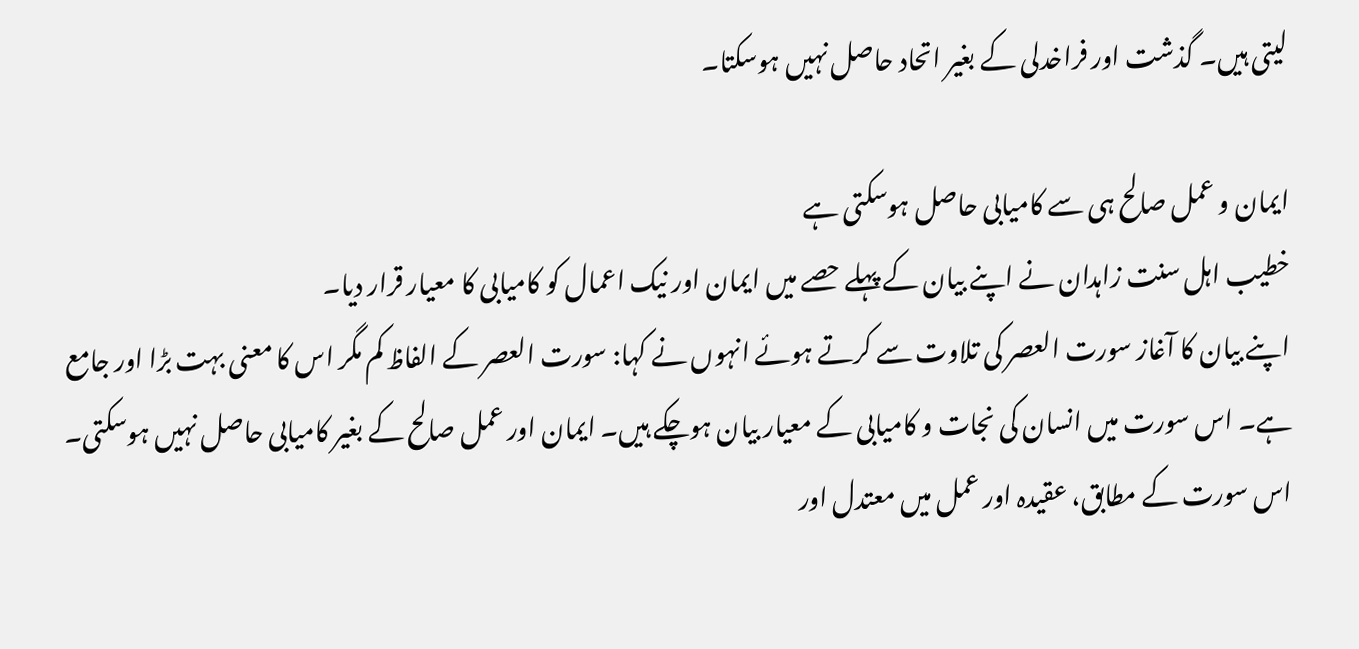لیتی ہیں۔ گذشت اور فراخدلی کے بغیر اتحاد حاصل نہیں ہوسکتا۔

ایمان و عمل صالح ہی سے کامیابی حاصل ہوسکتی ہے
خطیب اہل سنت زاہدان نے اپنے بیان کے پہلے حصے میں ایمان اور نیک اعمال کو کامیابی کا معیار قرار دیا۔
اپنے بیان کا آغاز سورت العصر کی تلاوت سے کرتے ہوئے انہوں نے کہا: سورت العصر کے الفاظ کم مگر اس کا معنی بہت بڑا اور جامع ہے۔ اس سورت میں انسان کی نجات و کامیابی کے معیار بیان ہوچکے ہیں۔ ایمان اور عمل صالح کے بغیر کامیابی حاصل نہیں ہوسکتی۔ اس سورت کے مطابق، عقیدہ اور عمل میں معتدل اور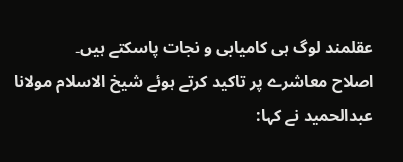عقلمند لوگ ہی کامیابی و نجات پاسکتے ہیں۔
اصلاح معاشرے پر تاکید کرتے ہوئے شیخ الاسلام مولانا عبدالحمید نے کہا: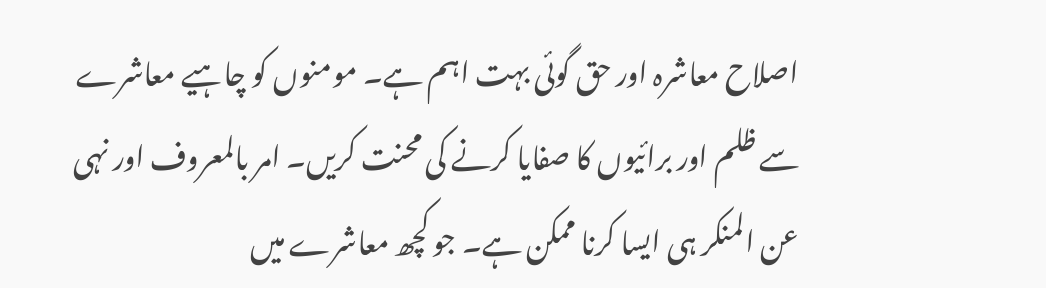اصلاح معاشرہ اور حق گوئی بہت اہم ہے۔ مومنوں کو چاہیے معاشرے سے ظلم اور برائیوں کا صفایا کرنے کی محنت کریں۔ امر بالمعروف اور نہی عن المنکر ہی ایسا کرنا ممکن ہے۔ جو کچھ معاشرے میں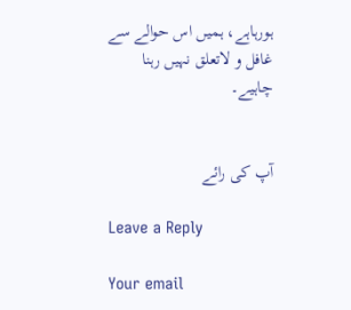ہورہاہے، ہمیں اس حوالے سے غافل و لاتعلق نہیں رہنا چاہیے۔


آپ کی رائے

Leave a Reply

Your email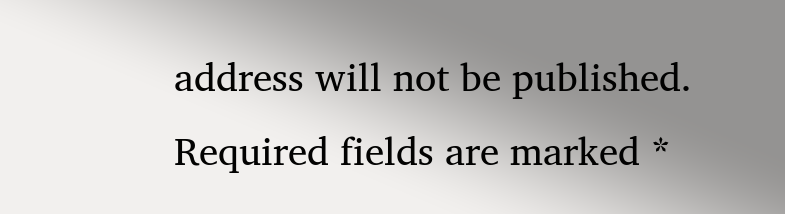address will not be published. Required fields are marked *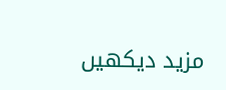مزید دیکهیں